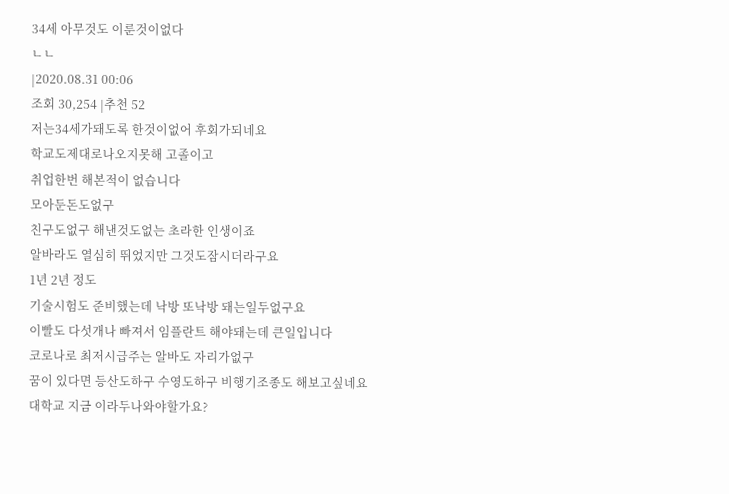34세 아무것도 이룬것이없다
ㄴㄴ
|2020.08.31 00:06
조회 30,254 |추천 52
저는34세가돼도록 한것이없어 후회가되네요
학교도제대로나오지못해 고졸이고
취업한번 해본적이 없습니다
모아둔돈도없구
친구도없구 해낸것도없는 초라한 인생이죠
알바라도 열심히 뛰었지만 그것도잠시더라구요
1년 2년 정도
기술시험도 준비했는데 낙방 또낙방 돼는일두없구요
이빨도 다섯개나 빠져서 임플란트 해야돼는데 큰일입니다
코로나로 최저시급주는 알바도 자리가없구
꿈이 있다면 등산도하구 수영도하구 비행기조종도 해보고싶네요
대학교 지금 이라두나와야할가요?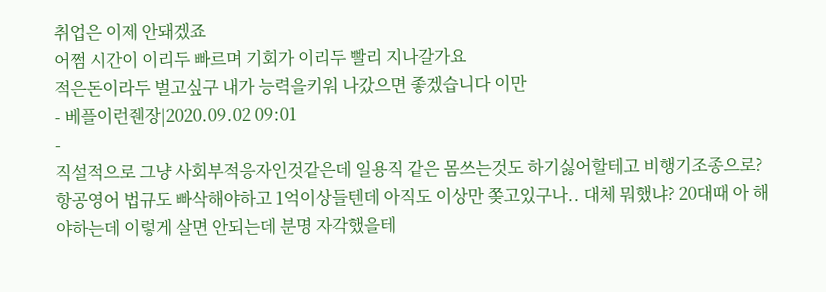취업은 이제 안돼겠죠
어쩜 시간이 이리두 빠르며 기회가 이리두 빨리 지나갈가요
적은돈이라두 벌고싶구 내가 능력을키워 나갔으면 좋겠습니다 이만
- 베플이런줸장|2020.09.02 09:01
-
직설적으로 그냥 사회부적응자인것같은데 일용직 같은 몸쓰는것도 하기싫어할테고 비행기조종으로? 항공영어 법규도 빠삭해야하고 1억이상들텐데 아직도 이상만 쫒고있구나.. 대체 뭐했냐? 20대때 아 해야하는데 이렇게 살면 안되는데 분명 자각했을테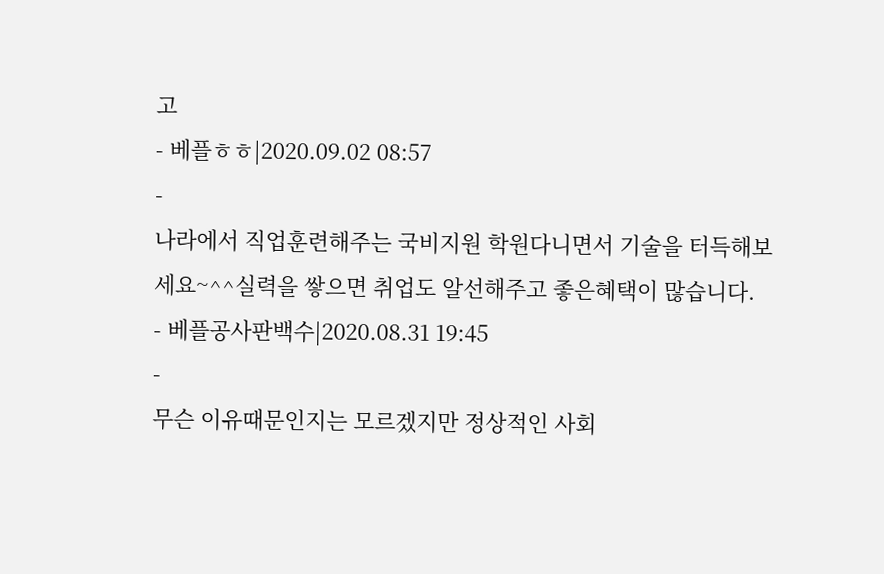고
- 베플ㅎㅎ|2020.09.02 08:57
-
나라에서 직업훈련해주는 국비지원 학원다니면서 기술을 터득해보세요~^^실력을 쌓으면 취업도 알선해주고 좋은혜택이 많습니다.
- 베플공사판백수|2020.08.31 19:45
-
무슨 이유때문인지는 모르겠지만 정상적인 사회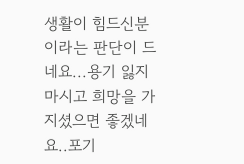생활이 힘드신분이라는 판단이 드네요...용기 잃지 마시고 희망을 가지셨으면 좋겠네요..포기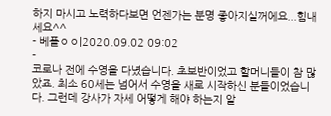하지 마시고 노력하다보면 언젠가는 분명 좋아지실꺼에요...힘내세요^^
- 베플ㅇㅇ|2020.09.02 09:02
-
코로나 전에 수영을 다녔습니다. 초보반이었고 할머니들이 참 많았죠. 최소 60세는 넘어서 수영을 새로 시작하신 분들이었습니다. 그런데 강사가 자세 어떻게 해야 하는지 알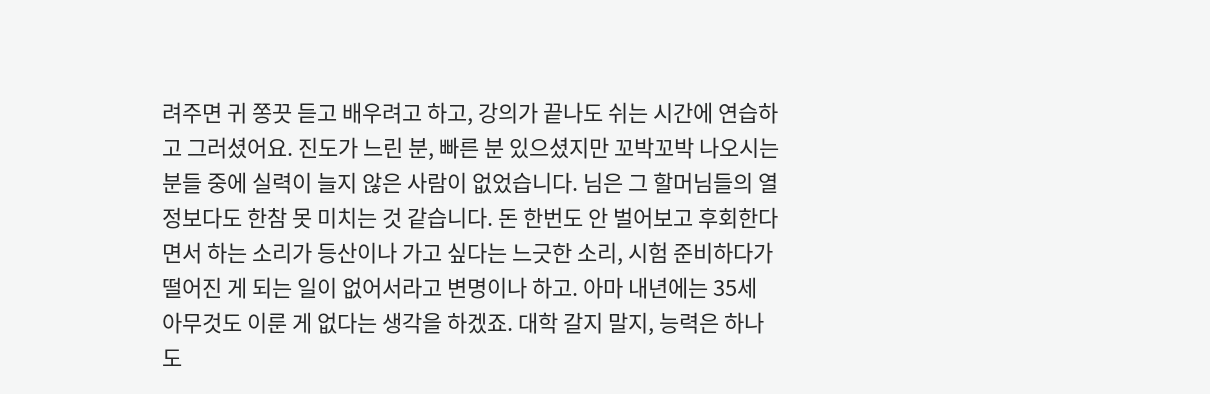려주면 귀 쫑끗 듣고 배우려고 하고, 강의가 끝나도 쉬는 시간에 연습하고 그러셨어요. 진도가 느린 분, 빠른 분 있으셨지만 꼬박꼬박 나오시는 분들 중에 실력이 늘지 않은 사람이 없었습니다. 님은 그 할머님들의 열정보다도 한참 못 미치는 것 같습니다. 돈 한번도 안 벌어보고 후회한다면서 하는 소리가 등산이나 가고 싶다는 느긋한 소리, 시험 준비하다가 떨어진 게 되는 일이 없어서라고 변명이나 하고. 아마 내년에는 35세 아무것도 이룬 게 없다는 생각을 하겠죠. 대학 갈지 말지, 능력은 하나도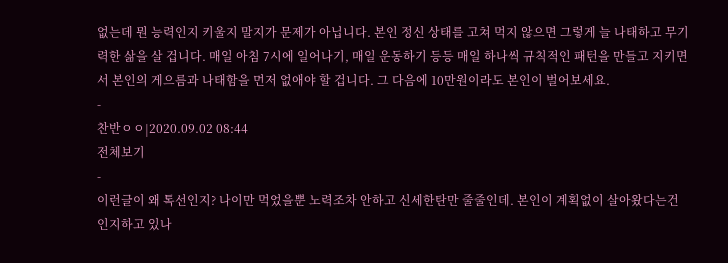없는데 뭔 능력인지 키울지 말지가 문제가 아닙니다. 본인 정신 상태를 고쳐 먹지 않으면 그렇게 늘 나태하고 무기력한 삶을 살 겁니다. 매일 아침 7시에 일어나기, 매일 운동하기 등등 매일 하나씩 규칙적인 패턴을 만들고 지키면서 본인의 게으름과 나태함을 먼저 없애야 할 겁니다. 그 다음에 10만원이라도 본인이 벌어보세요.
-
찬반ㅇㅇ|2020.09.02 08:44
전체보기
-
이런글이 왜 톡선인지? 나이만 먹었을뿐 노력조차 안하고 신세한탄만 줄줄인데. 본인이 계획없이 살아왔다는건 인지하고 있나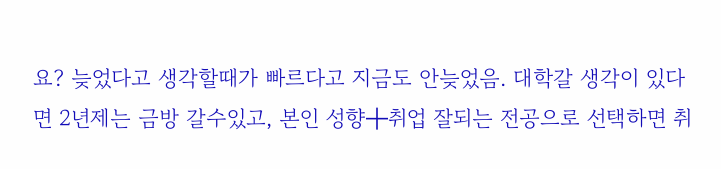요? 늦었다고 생각할때가 빠르다고 지금도 안늦었음. 대학갈 생각이 있다면 2년제는 금방 갈수있고, 본인 성향╋취업 잘되는 전공으로 선택하면 취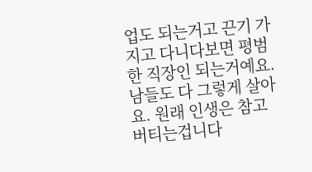업도 되는거고 끈기 가지고 다니다보면 평범한 직장인 되는거예요. 남들도 다 그렇게 살아요. 원래 인생은 참고 버티는겁니다